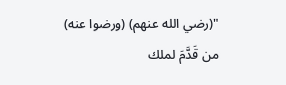"(رضي الله عنهم) (ورضوا عنه) من قَدَّمَ لملك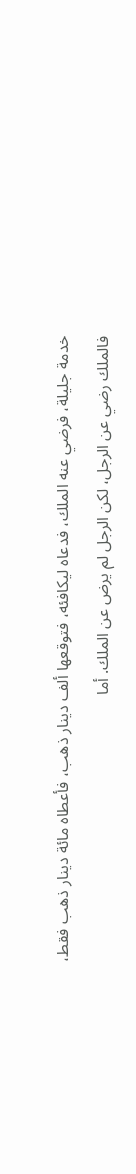خدمة جليلة، فرضي عنه الملك، فدعاه ليكافئه، فتوقعها ألف دينار ذهب، فأعطاه مائة دينار ذهب فقط، فالملك رضي عن الرجل، لكن الرجل لم يرض عن الملك. أما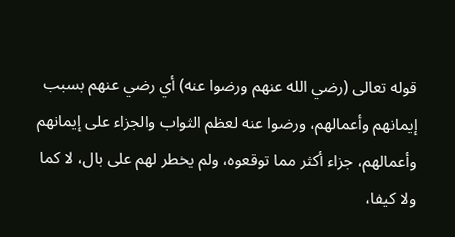قوله تعالى (رضي الله عنهم ورضوا عنه) أي رضي عنهم بسبب إيمانهم وأعمالهم، ورضوا عنه لعظم الثواب والجزاء على إيمانهم وأعمالهم، جزاء أكثر مما توقعوه، ولم يخطر لهم على بال، لا كما ولا كيفا،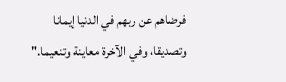فرضاهم عن ربهم في الدنيا إيمانا وتصديقا، وفي الآخرة معاينة وتنعيما."